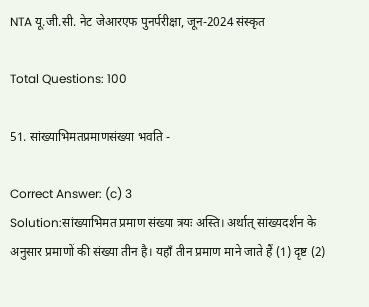NTA यू.जी.सी. नेट जेआरएफ पुनर्परीक्षा, जून-2024 संस्कृत

Total Questions: 100

51. सांख्याभिमतप्रमाणसंख्या भवति -

Correct Answer: (c) 3
Solution:सांख्याभिमत प्रमाण संख्या त्रयः अस्ति। अर्थात् सांख्यदर्शन के अनुसार प्रमाणों की संख्या तीन है। यहाँ तीन प्रमाण माने जाते हैं (1) दृष्ट (2)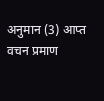अनुमान (3) आप्त वचन प्रमाण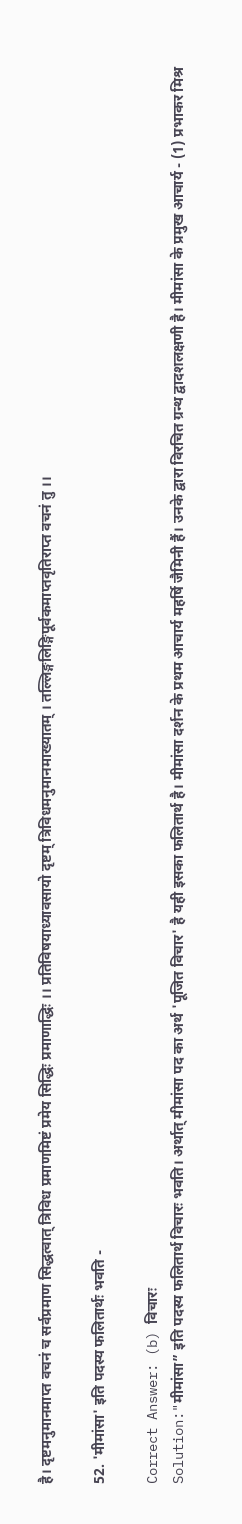है। दृष्टमनुमानमाप्त वचनं च सर्वप्रमाण सिद्धत्वात् त्रिविध प्रमाणमिष्टं प्रमेय सिद्धिः प्रमाणाद्धिः ।। प्रतिविषयाध्यावसायो दृष्टम् त्रिविधमनुमानमाख्यातम् । तल्लिङ्गलिङ्गिपूर्वकमाप्तवृतिराप्त वचनं तु ।।

52. 'मीमांसा' इति पदस्य फलितार्थः भवति -

Correct Answer: (b) विचारः
Solution:"मीमांसा” इति पदस्य फलितार्थ विचारः भवति। अर्थात् मीमांसा पद का अर्थ 'पूजित विचार' है यही इसका फलितार्थ है। मीमांसा दर्शन के प्रथम आचार्य महर्षि जैमिनी हैं। उनके द्वारा विरचित ग्रन्थ द्वादशलक्षणी है। मीमांसा के प्रमुख आचार्य - (1) प्रभाकर मिश्र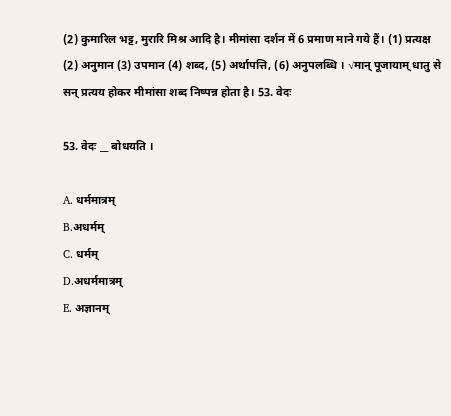(2) कुमारिल भट्ट, मुरारि मिश्र आदि है। मीमांसा दर्शन में 6 प्रमाण माने गये हैं। (1) प्रत्यक्ष (2) अनुमान (3) उपमान (4) शब्द, (5) अर्थापत्ति, (6) अनुपलब्धि । √मान् पूजायाम् धातु से सन् प्रत्यय होकर मीमांसा शब्द निष्पन्न होता है। 53. वेदः

53. वेदः __ बोधयति ।

A. धर्ममात्रम्
B.अधर्मम्
C. धर्मम्
D.अधर्ममात्रम्
E. अज्ञानम्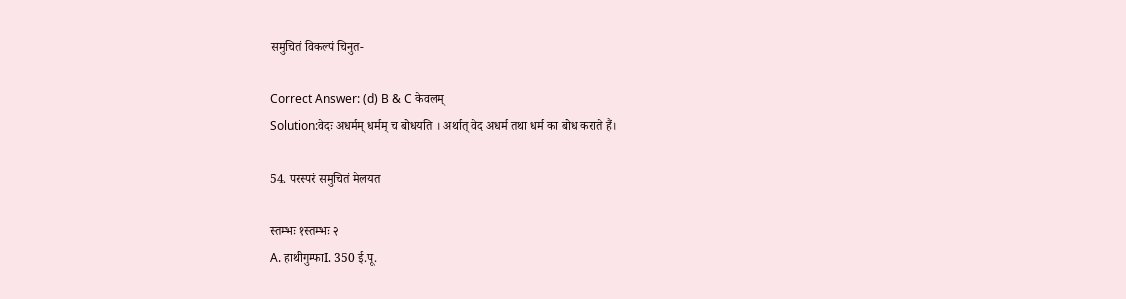समुचितं विकल्पं चिनुत-

Correct Answer: (d) B & C केवलम्
Solution:वेदः अधर्मम् धर्मम् च बोधयति । अर्थात् वेद अधर्म तथा धर्म का बोध कराते हैं।

54. परस्परं समुचितं मेलयत

स्तम्भः १स्तम्भः २
A. हाथीगुम्फाI. 350 ई.पू.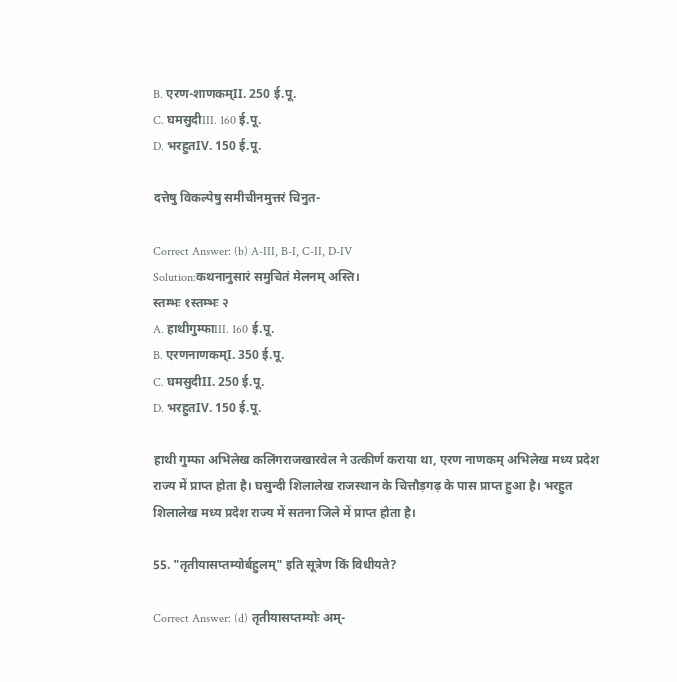B. एरण-शाणकम्II. 250 ई.पू.
C. घमसुदीIII. 160 ई.पू.
D. भरहुतIV. 150 ई.पू.

दत्तेषु विकल्पेषु समीचीनमुत्तरं चिनुत-

Correct Answer: (b) A-III, B-I, C-II, D-IV
Solution:कथनानुसारं समुचितं मेलनम् अस्ति।
स्तम्भः १स्तम्भः २
A. हाथीगुम्फाIII. 160 ई.पू.
B. एरणनाणकम्I. 350 ई.पू.
C. घमसुदीII. 250 ई.पू.
D. भरहुतIV. 150 ई.पू.

हाथी गुम्फा अभिलेख कलिंगराजखारवेल ने उत्कीर्ण कराया था, एरण नाणकम् अभिलेख मध्य प्रदेश राज्य में प्राप्त होता है। घसुन्दी शिलालेख राजस्थान के चित्तौड़गढ़ के पास प्राप्त हुआ है। भरहुत शिलालेख मध्य प्रदेश राज्य में सतना जिले में प्राप्त होता है।

55. "तृतीयासप्तम्योर्बहुलम्" इति सूत्रेण किं विधीयते?

Correct Answer: (d) तृतीयासप्तम्योः अम्-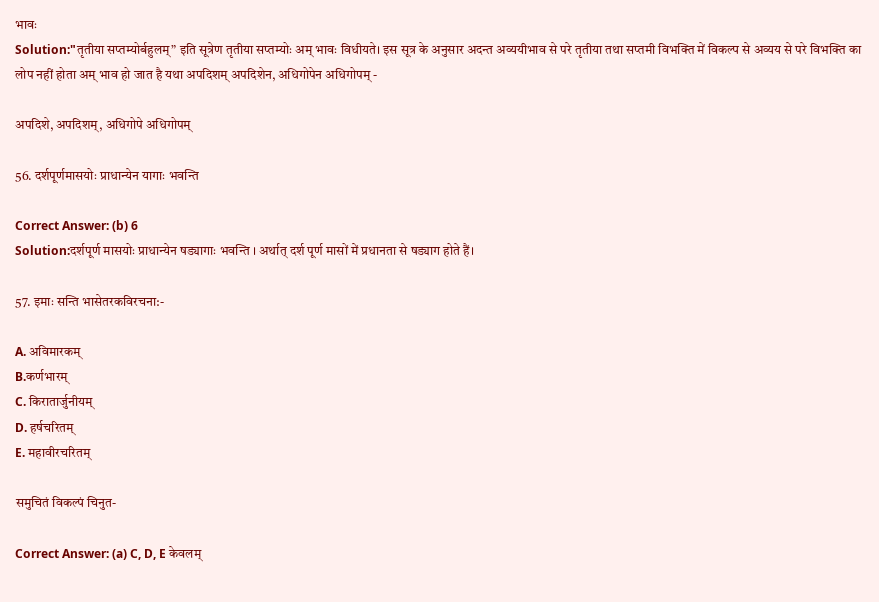भावः
Solution:"तृतीया सप्तम्योर्बहुलम्” इति सूत्रेण तृतीया सप्तम्योः अम् भावः विधीयते। इस सूत्र के अनुसार अदन्त अव्ययीभाव से परे तृतीया तथा सप्तमी विभक्ति में विकल्प से अव्यय से परे विभक्ति का लोप नहीं होता अम् भाव हो जात है यथा अपदिशम् अपदिशेन, अधिगोपेन अधिगोपम् -

अपदिशे, अपदिशम्, अधिगोपे अधिगोपम्

56. दर्शपूर्णमासयोः प्राधान्येन यागाः भवन्ति

Correct Answer: (b) 6
Solution:दर्शपूर्ण मासयोः प्राधान्येन षड्यागाः भवन्ति । अर्थात् दर्श पूर्ण मासों में प्रधानता से षड्याग होते हैं।

57. इमाः सन्ति भासेतरकविरचना:-

A. अविमारकम्
B.कर्णभारम्
C. किरातार्जुनीयम्
D. हर्षचरितम्
E. महावीरचरितम्

समुचितं विकल्पं चिनुत-

Correct Answer: (a) C, D, E केवलम्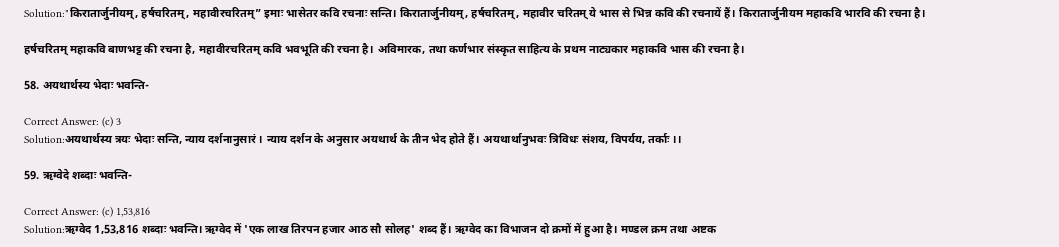Solution:"किरातार्जुनीयम्, हर्षचरितम्, महावीरचरितम्” इमाः भासेतर कवि रचनाः सन्ति। किरातार्जुनीयम्, हर्षचरितम्, महावीर चरितम् ये भास से भिन्न कवि की रचनायें हैं। किरातार्जुनीयम महाकवि भारवि की रचना है।

हर्षचरितम् महाकवि बाणभट्ट की रचना है, महावीरचरितम् कवि भवभूति की रचना है। अविमारक, तथा कर्णभार संस्कृत साहित्य के प्रथम नाट्यकार महाकवि भास की रचना है।

58. अयथार्थस्य भेदाः भवन्ति-

Correct Answer: (c) 3
Solution:अयथार्थस्य त्रयः भेदाः सन्ति, न्याय दर्शनानुसारं । न्याय दर्शन के अनुसार अयथार्थ के तीन भेद होते हैं। अयथार्थानुभवः त्रिविधः संशय, विपर्यय, तर्काः ।।

59. ऋग्वेदे शब्दाः भवन्ति-

Correct Answer: (c) 1,53,816
Solution:ऋग्वेद 1,53,816 शब्दाः भवन्ति। ऋग्वेद में 'एक लाख तिरपन हजार आठ सौ सोलह' शब्द हैं। ऋग्वेद का विभाजन दो क्रमों में हुआ है। मण्डल क्रम तथा अष्टक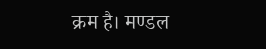क्रम है। मण्डल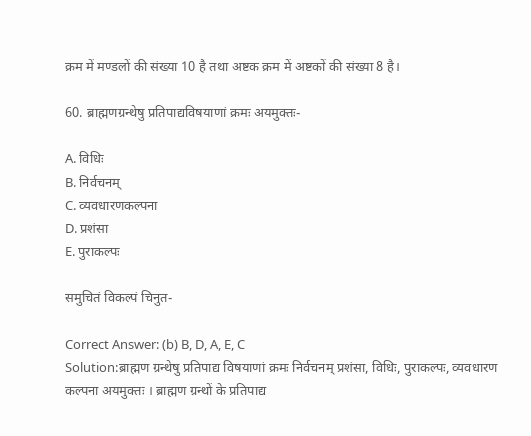क्रम में मण्डलों की संख्या 10 है तथा अष्टक क्रम में अष्टकों की संख्या 8 है।

60. ब्राह्मणग्रन्थेषु प्रतिपाद्यविषयाणां क्रमः अयमुक्तः-

A. विधिः
B. निर्वचनम्
C. व्यवधारणकल्पना
D. प्रशंसा
E. पुराकल्पः

समुचितं विकल्पं चिनुत-

Correct Answer: (b) B, D, A, E, C
Solution:ब्राह्मण ग्रन्थेषु प्रतिपाद्य विषयाणां क्रमः निर्वचनम् प्रशंसा, विधिः, पुराकल्पः, व्यवधारण कल्पना अयमुक्तः । ब्राह्मण ग्रन्थों के प्रतिपाद्य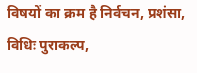विषयों का क्रम है निर्वचन, प्रशंसा, विधिः पुराकल्प,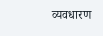व्यवधारण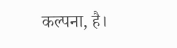कल्पना, है।